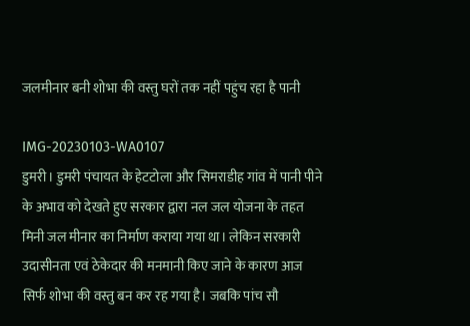जलमीनार बनी शोभा की वस्तु घरों तक नहीं पहुंच रहा है पानी

IMG-20230103-WA0107
डुमरी। डुमरी पंचायत के हेटटोला और सिमराडीह गांव में पानी पीने के अभाव को देखते हुए सरकार द्वारा नल जल योजना के तहत मिनी जल मीनार का निर्माण कराया गया था। लेकिन सरकारी उदासीनता एवं ठेकेदार की मनमानी किए जाने के कारण आज सिर्फ शोभा की वस्तु बन कर रह गया है। जबकि पांच सौ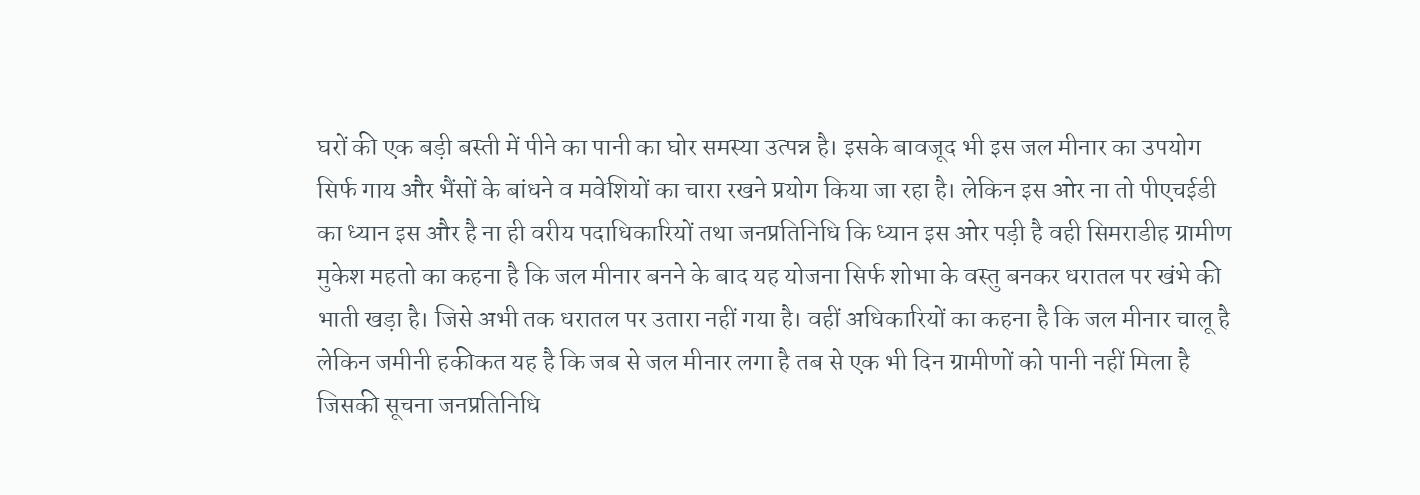घरों की एक बड़ी बस्ती में पीने का पानी का घोर समस्या उत्पन्न है। इसके बावजूद भी इस जल मीनार का उपयोग सिर्फ गाय और भैंसों के बांधने व मवेशियों का चारा रखने प्रयोग किया जा रहा है। लेकिन इस ओर ना तो पीएचईडी का ध्यान इस और है ना ही वरीय पदाधिकारियों तथा जनप्रतिनिधि कि ध्यान इस ओर पड़ी है वही सिमराडीह ग्रामीण मुकेश महतो का कहना है कि जल मीनार बनने के बाद यह योजना सिर्फ शोभा के वस्तु बनकर धरातल पर खंभे की भाती खड़ा है। जिसे अभी तक धरातल पर उतारा नहीं गया है। वहीं अधिकारियों का कहना है कि जल मीनार चालू है लेकिन जमीनी हकीकत यह है कि जब से जल मीनार लगा है तब से एक भी दिन ग्रामीणों को पानी नहीं मिला है जिसकी सूचना जनप्रतिनिधि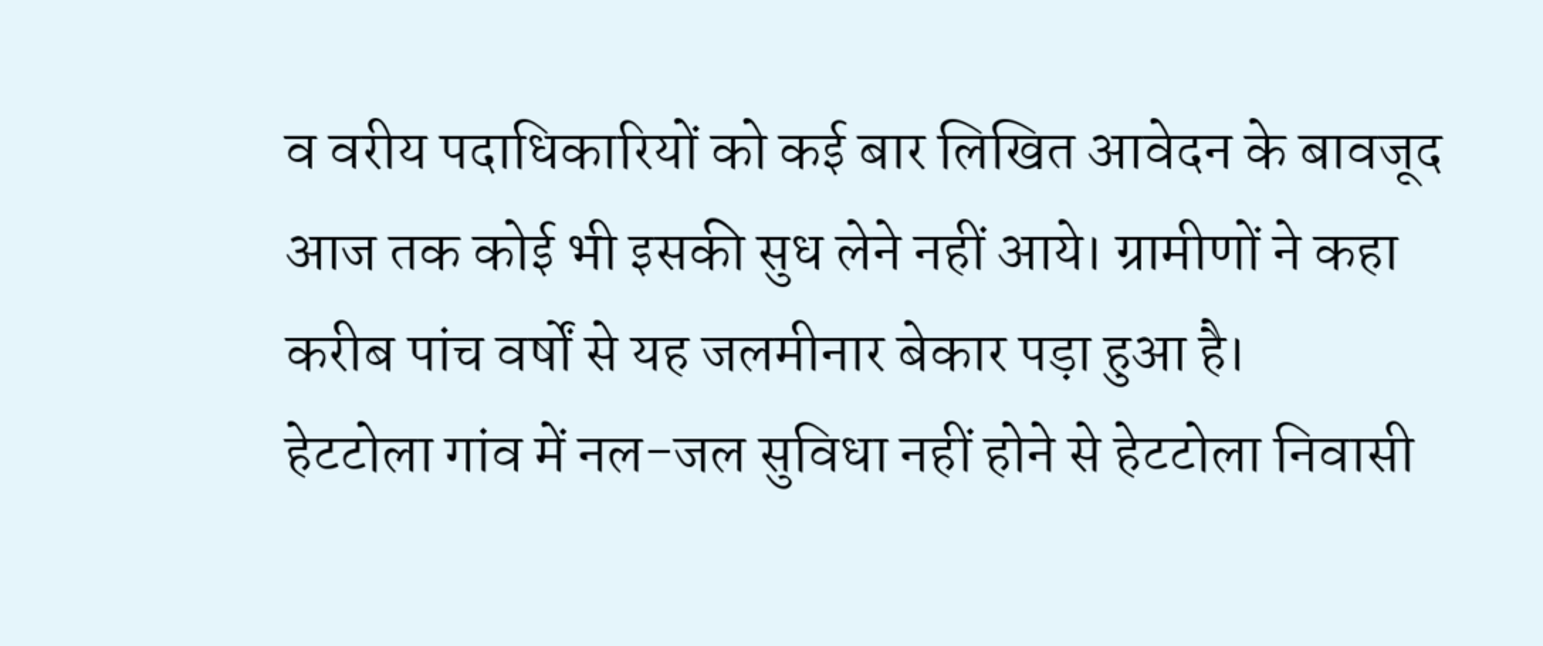व वरीय पदाधिकारियों को कई बार लिखित आवेदन के बावजूद आज तक कोई भी इसकी सुध लेने नहीं आये। ग्रामीणों ने कहा करीब पांच वर्षों से यह जलमीनार बेकार पड़ा हुआ है।
हेटटोला गांव में नल-जल सुविधा नहीं होने से हेटटोला निवासी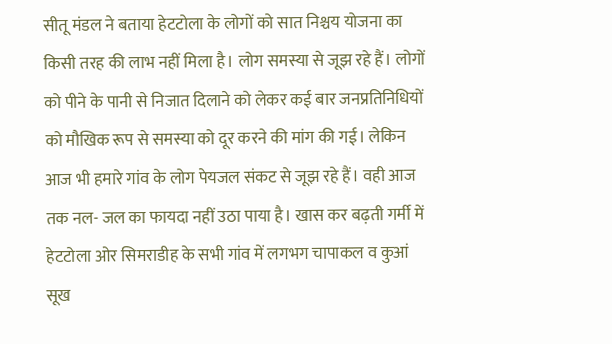सीतू मंडल ने बताया हेटटोला के लोगों को सात निश्चय योजना का किसी तरह की लाभ नहीं मिला है। लोग समस्या से जूझ रहे हैं। लोगों को पीने के पानी से निजात दिलाने को लेकर कई बार जनप्रतिनिधियों को मौखिक रूप से समस्या को दूर करने की मांग की गई। लेकिन आज भी हमारे गांव के लोग पेयजल संकट से जूझ रहे हैं। वही आज तक नल- जल का फायदा नहीं उठा पाया है। खास कर बढ़ती गर्मी में हेटटोला ओर सिमराडीह के सभी गांव में लगभग चापाकल व कुआं सूख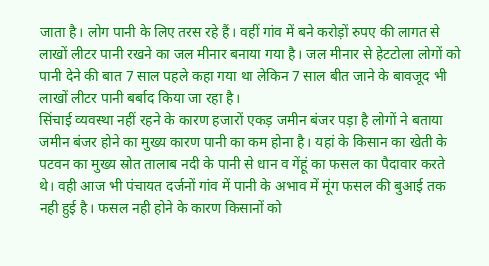जाता है। लोग पानी के लिए तरस रहे हैं। वहीं गांव में बने करोड़ों रुपए की लागत से लाखों लीटर पानी रखने का जल मीनार बनाया गया है। जल मीनार से हेटटोला लोगों को पानी देने की बात 7 साल पहले कहा गया था लेकिन 7 साल बीत जाने के बावजूद भी लाखों लीटर पानी बर्बाद किया जा रहा है।
सिंचाई व्यवस्था नहीं रहने के कारण हजारों एकड़ जमीन बंजर पड़ा है लोगों ने बताया जमीन बंजर होने का मुख्य कारण पानी का कम होना है। यहां के किसान का खेती के पटवन का मुख्य स्रोत तालाब नदी के पानी से धान व गेंहूं का फसल का पैदावार करते थे। वही आज भी पंचायत दर्जनों गांव में पानी के अभाव में मूंग फसल की बुआई तक नही हुई है। फसल नही होने के कारण किसानों को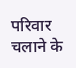परिवार चलाने के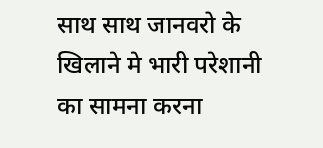साथ साथ जानवरो के खिलाने मे भारी परेशानी का सामना करना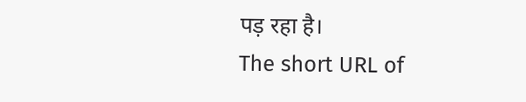पड़ रहा है।
The short URL of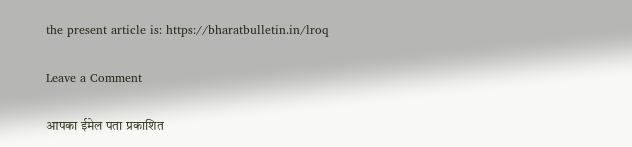the present article is: https://bharatbulletin.in/lroq

Leave a Comment

आपका ईमेल पता प्रकाशित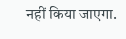नहीं किया जाएगा.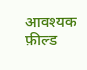आवश्यक फ़ील्ड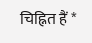चिह्नित हैं *